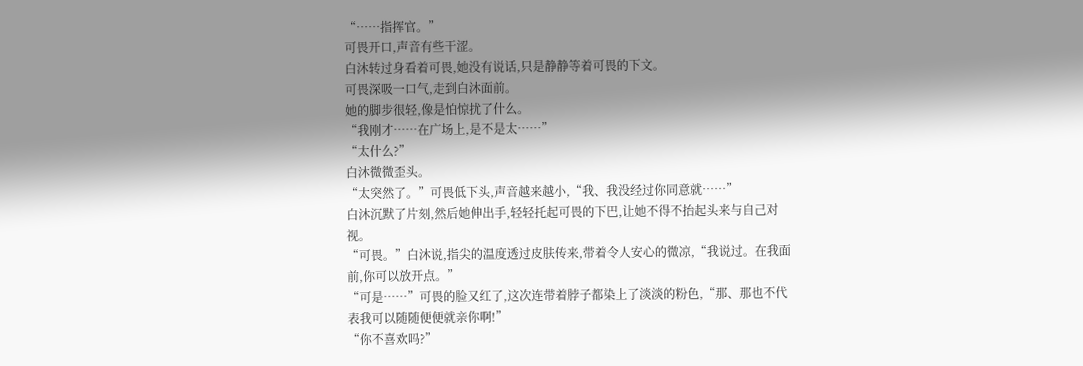“……指挥官。”
可畏开口,声音有些干涩。
白沐转过身看着可畏,她没有说话,只是静静等着可畏的下文。
可畏深吸一口气,走到白沐面前。
她的脚步很轻,像是怕惊扰了什么。
“我刚才……在广场上,是不是太……”
“太什么?”
白沐微微歪头。
“太突然了。”可畏低下头,声音越来越小,“我、我没经过你同意就……”
白沐沉默了片刻,然后她伸出手,轻轻托起可畏的下巴,让她不得不抬起头来与自己对视。
“可畏。”白沐说,指尖的温度透过皮肤传来,带着令人安心的微凉,“我说过。在我面前,你可以放开点。”
“可是……”可畏的脸又红了,这次连带着脖子都染上了淡淡的粉色,“那、那也不代表我可以随随便便就亲你啊!”
“你不喜欢吗?”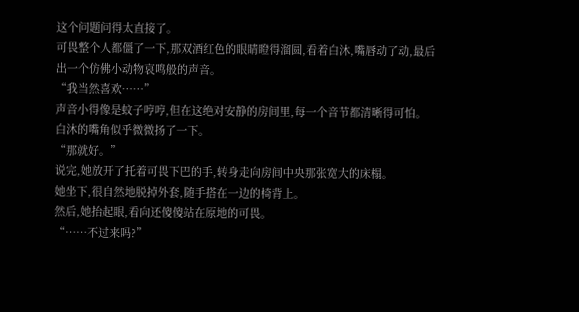这个问题问得太直接了。
可畏整个人都僵了一下,那双酒红色的眼睛瞪得溜圆,看着白沐,嘴唇动了动,最后出一个仿佛小动物哀鸣般的声音。
“我当然喜欢……”
声音小得像是蚊子哼哼,但在这绝对安静的房间里,每一个音节都清晰得可怕。
白沐的嘴角似乎微微扬了一下。
“那就好。”
说完,她放开了托着可畏下巴的手,转身走向房间中央那张宽大的床榻。
她坐下,很自然地脱掉外套,随手搭在一边的椅背上。
然后,她抬起眼,看向还傻傻站在原地的可畏。
“……不过来吗?”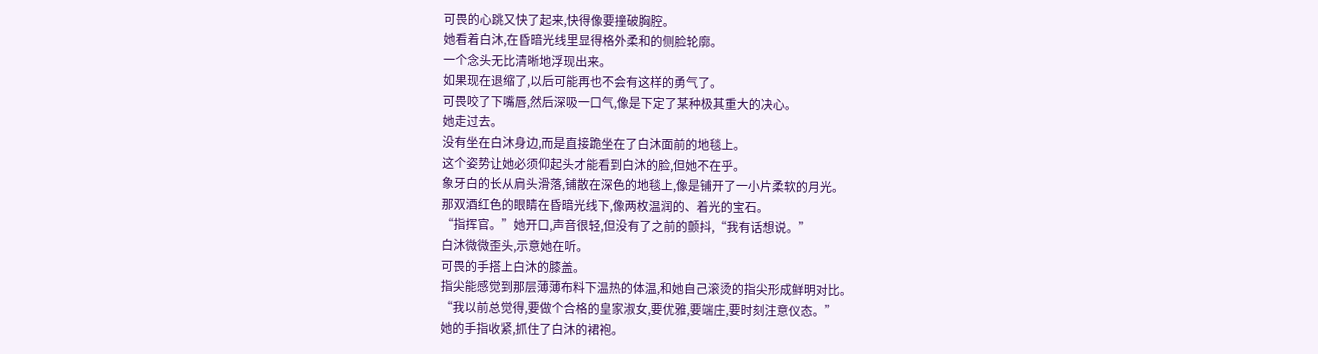可畏的心跳又快了起来,快得像要撞破胸腔。
她看着白沐,在昏暗光线里显得格外柔和的侧脸轮廓。
一个念头无比清晰地浮现出来。
如果现在退缩了,以后可能再也不会有这样的勇气了。
可畏咬了下嘴唇,然后深吸一口气,像是下定了某种极其重大的决心。
她走过去。
没有坐在白沐身边,而是直接跪坐在了白沐面前的地毯上。
这个姿势让她必须仰起头才能看到白沐的脸,但她不在乎。
象牙白的长从肩头滑落,铺散在深色的地毯上,像是铺开了一小片柔软的月光。
那双酒红色的眼睛在昏暗光线下,像两枚温润的、着光的宝石。
“指挥官。”她开口,声音很轻,但没有了之前的颤抖,“我有话想说。”
白沐微微歪头,示意她在听。
可畏的手搭上白沐的膝盖。
指尖能感觉到那层薄薄布料下温热的体温,和她自己滚烫的指尖形成鲜明对比。
“我以前总觉得,要做个合格的皇家淑女,要优雅,要端庄,要时刻注意仪态。”
她的手指收紧,抓住了白沐的裙袍。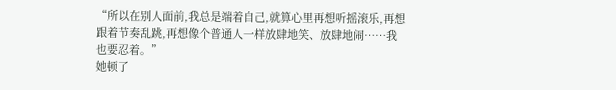“所以在别人面前,我总是端着自己,就算心里再想听摇滚乐,再想跟着节奏乱跳,再想像个普通人一样放肆地笑、放肆地闹……我也要忍着。”
她顿了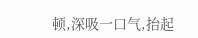顿,深吸一口气,抬起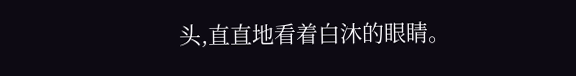头,直直地看着白沐的眼睛。